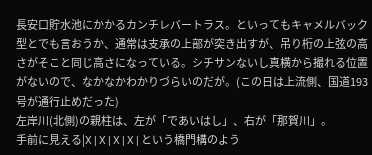長安口貯水池にかかるカンチレバートラス。といってもキャメルバック型とでも言おうか、通常は支承の上部が突き出すが、吊り桁の上弦の高さがそこと同じ高さになっている。シチサンないし真横から撮れる位置がないので、なかなかわかりづらいのだが。(この日は上流側、国道193号が通行止めだった)
左岸川(北側)の親柱は、左が「であいはし」、右が「那賀川」。
手前に見える|X|X|X|X|という橋門構のよう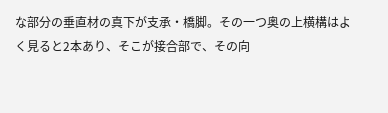な部分の垂直材の真下が支承・橋脚。その一つ奥の上横構はよく見ると2本あり、そこが接合部で、その向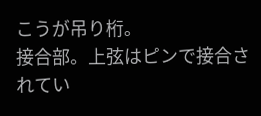こうが吊り桁。
接合部。上弦はピンで接合されてい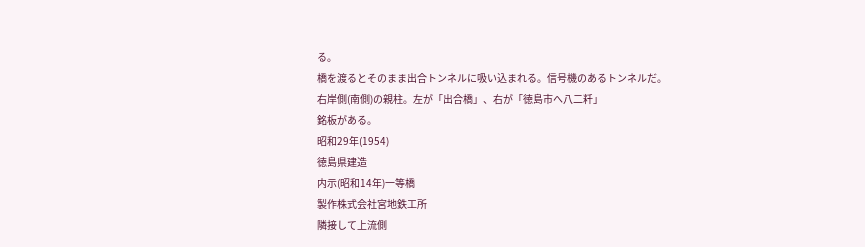る。
橋を渡るとそのまま出合トンネルに吸い込まれる。信号機のあるトンネルだ。
右岸側(南側)の親柱。左が「出合橋」、右が「徳島市へ八二粁」
銘板がある。
昭和29年(1954)
徳島県建造
内示(昭和14年)一等橋
製作株式会社宮地鉄工所
隣接して上流側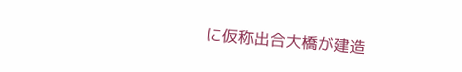に仮称出合大橋が建造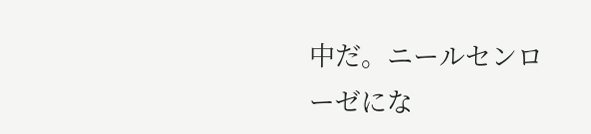中だ。ニールセンローゼにな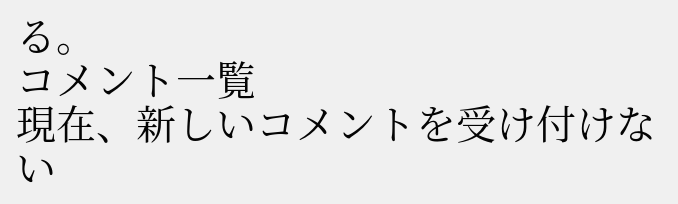る。
コメント一覧
現在、新しいコメントを受け付けない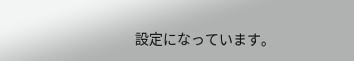設定になっています。